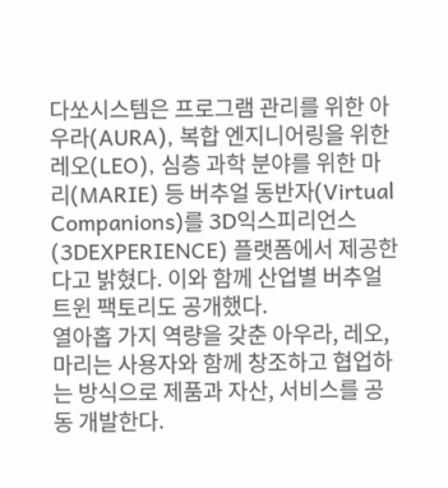다쏘시스템은 프로그램 관리를 위한 아우라(AURA), 복합 엔지니어링을 위한 레오(LEO), 심층 과학 분야를 위한 마리(MARIE) 등 버추얼 동반자(Virtual Companions)를 3D익스피리언스(3DEXPERIENCE) 플랫폼에서 제공한다고 밝혔다. 이와 함께 산업별 버추얼 트윈 팩토리도 공개했다.
열아홉 가지 역량을 갖춘 아우라, 레오, 마리는 사용자와 함께 창조하고 협업하는 방식으로 제품과 자산, 서비스를 공동 개발한다.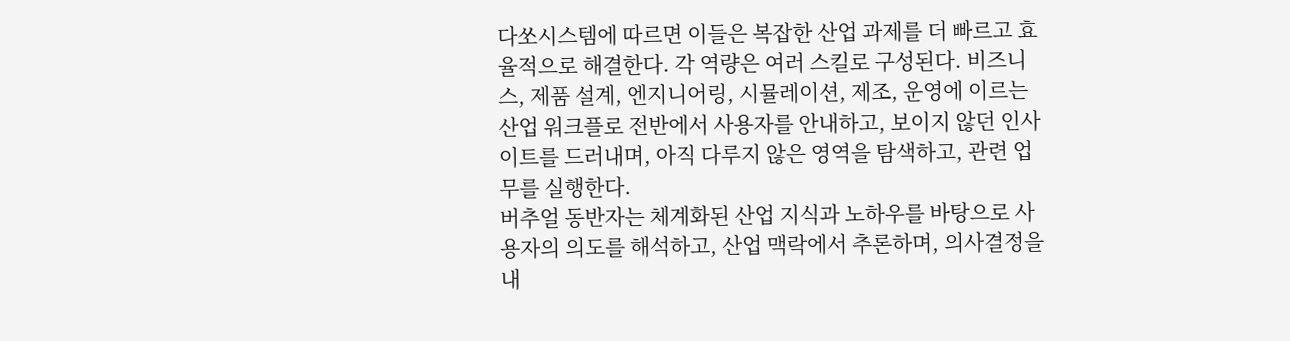다쏘시스템에 따르면 이들은 복잡한 산업 과제를 더 빠르고 효율적으로 해결한다. 각 역량은 여러 스킬로 구성된다. 비즈니스, 제품 설계, 엔지니어링, 시뮬레이션, 제조, 운영에 이르는 산업 워크플로 전반에서 사용자를 안내하고, 보이지 않던 인사이트를 드러내며, 아직 다루지 않은 영역을 탐색하고, 관련 업무를 실행한다.
버추얼 동반자는 체계화된 산업 지식과 노하우를 바탕으로 사용자의 의도를 해석하고, 산업 맥락에서 추론하며, 의사결정을 내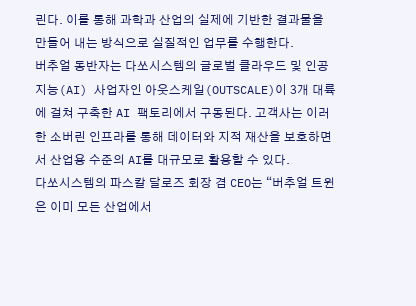린다. 이를 통해 과학과 산업의 실제에 기반한 결과물을 만들어 내는 방식으로 실질적인 업무를 수행한다.
버추얼 동반자는 다쏘시스템의 글로벌 클라우드 및 인공지능(AI) 사업자인 아웃스케일(OUTSCALE)이 3개 대륙에 걸쳐 구축한 AI 팩토리에서 구동된다. 고객사는 이러한 소버린 인프라를 통해 데이터와 지적 재산을 보호하면서 산업용 수준의 AI를 대규모로 활용할 수 있다.
다쏘시스템의 파스칼 달로즈 회장 겸 CEO는 “버추얼 트윈은 이미 모든 산업에서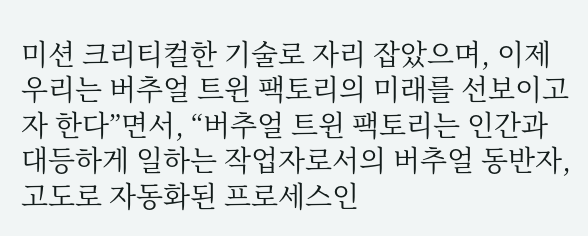미션 크리티컬한 기술로 자리 잡았으며, 이제 우리는 버추얼 트윈 팩토리의 미래를 선보이고자 한다”면서, “버추얼 트윈 팩토리는 인간과 대등하게 일하는 작업자로서의 버추얼 동반자, 고도로 자동화된 프로세스인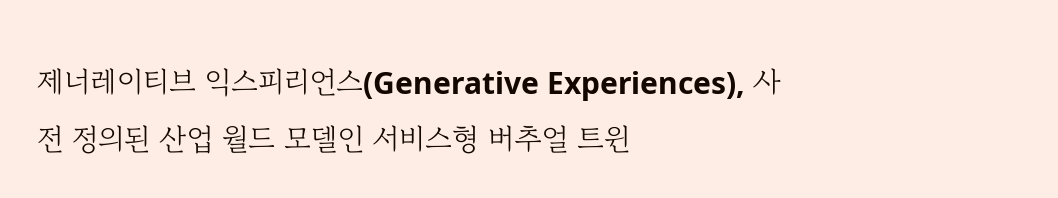제너레이티브 익스피리언스(Generative Experiences), 사전 정의된 산업 월드 모델인 서비스형 버추얼 트윈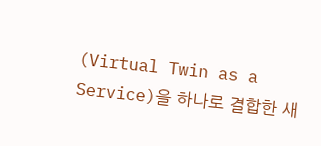(Virtual Twin as a Service)을 하나로 결합한 새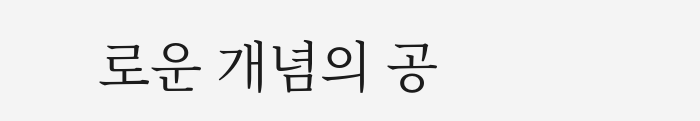로운 개념의 공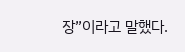장”이라고 말했다.